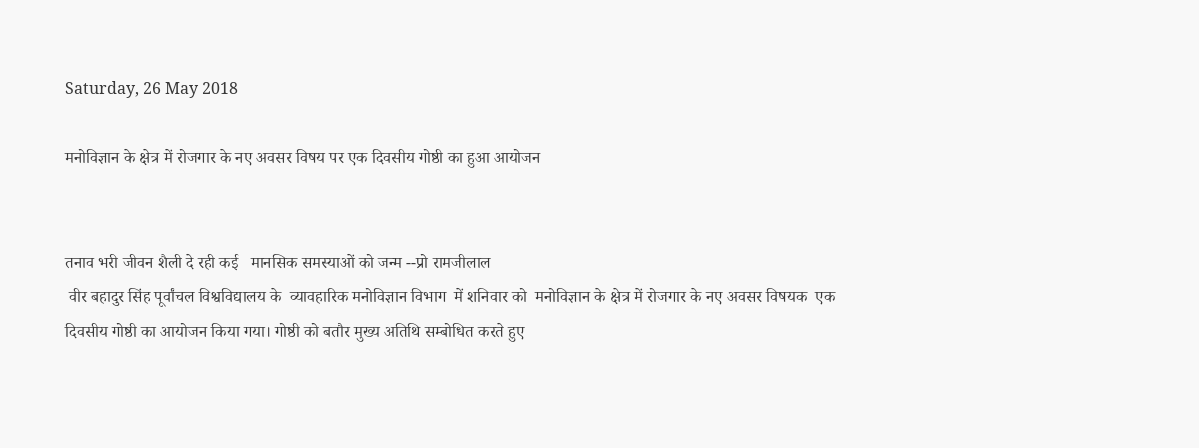Saturday, 26 May 2018

मनोविज्ञान के क्षेत्र में रोजगार के नए अवसर विषय पर एक दिवसीय गोष्ठी का हुआ आयोजन


तनाव भरी जीवन शैली दे रही कई   मानसिक समस्याओं को जन्म --प्रो रामजीलाल
 वीर बहादुर सिंह पूर्वांचल विश्वविद्यालय के  व्यावहारिक मनोविज्ञान विभाग  में शनिवार को  मनोविज्ञान के क्षेत्र में रोजगार के नए अवसर विषयक  एक दिवसीय गोष्ठी का आयोजन किया गया। गोष्ठी को बतौर मुख्य अतिथि सम्बोधित करते हुए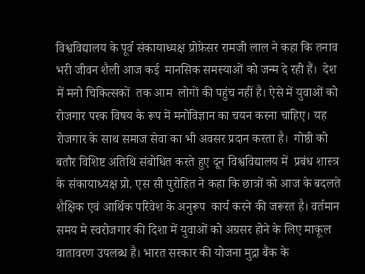विश्वविद्यालय के पूर्व संकायाध्यक्ष प्रोफ़ेसर रामजी लाल ने कहा कि तनाव भरी जीवन शैली आज कई  मानसिक समस्याओं को जन्म दे रही हैं।  देश में मनो चिकित्सकों  तक आम  लोगों की पहुंच नहीं है। ऐसे में युवाओं को रोजगार परक विषय के रूप में मनोविज्ञान का चयन करना चाहिए। यह रोजगार के साथ समाज सेवा का भी अवसर प्रदान करता है।  गोष्ठी को बतौर विशिष्ट अतिथि संबोधित करते हुए दून विश्वविद्यालय में  प्रबंध शास्त्र के संकायाध्यक्ष प्रो. एस सी पुरोहित ने कहा कि छात्रों को आज के बदलते शैक्षिक एवं आर्थिक परिवेश के अनुरूप  कार्य करने की जरूरत है। वर्तमान समय मे स्वरोजगार की दिशा में युवाओं को अग्रसर होने के लिए माकूल वातावरण उपलब्ध है। भारत सरकार की योजना मुद्रा बैंक के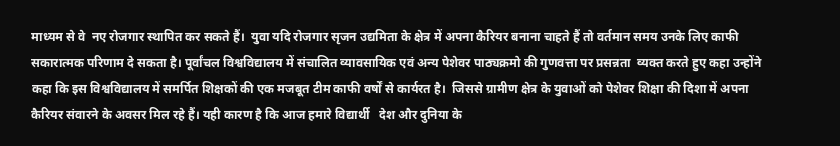माध्यम से वे  नए रोजगार स्थापित कर सकते हैं।  युवा यदि रोजगार सृजन उद्यमिता के क्षेत्र में अपना कैरियर बनाना चाहते हैं तो वर्तमान समय उनके लिए काफी सकारात्मक परिणाम दे सकता है। पूर्वांचल विश्वविद्यालय में संचालित व्यावसायिक एवं अन्य पेशेवर पाठ्यक्रमो की गुणवत्ता पर प्रसन्नता  व्यक्त करते हुए कहा उन्होंने कहा कि इस विश्वविद्यालय में समर्पित शिक्षकों की एक मजबूत टीम काफी वर्षों से कार्यरत है।  जिससे ग्रामीण क्षेत्र के युवाओं को पेशेवर शिक्षा की दिशा में अपना कैरियर संवारने के अवसर मिल रहे हैं। यही कारण है कि आज हमारे विद्यार्थी   देश और दुनिया के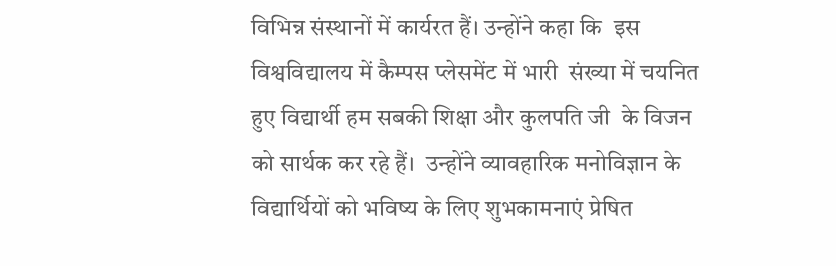विभिन्न संस्थानों में कार्यरत हैं। उन्होंने कहा कि  इस  विश्वविद्यालय में कैम्पस प्लेसमेंट में भारी  संख्या में चयनित हुए विद्यार्थी हम सबकी शिक्षा और कुलपति जी  के विजन को सार्थक कर रहे हैं।  उन्होंने व्यावहारिक मनोविज्ञान के विद्यार्थियों को भविष्य के लिए शुभकामनाएं प्रेषित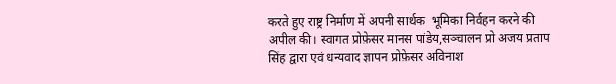करते हुए राष्ट्र निर्माण में अपनी सार्थक  भूमिका निर्वहन करने की अपील की। स्वागत प्रोफ़ेसर मानस पांडेय,सञ्चालन प्रो अजय प्रताप सिंह द्वारा एवं धन्यवाद ज्ञापन प्रोफ़ेसर अविनाश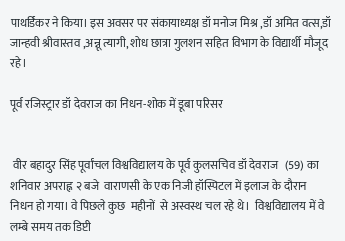पाथर्डिकर ने किया। इस अवसर पर संकायाध्यक्ष डॉ मनोज मिश्र ,डॉ अमित वत्स,डॉ जान्हवी श्रीवास्तव ,अन्नू त्यागी, शोध छात्रा गुलशन सहित विभाग के विद्यार्थी मौजूद रहे।

पूर्व रजिस्ट्रार डॉ देवराज का निधन-शोक में डूबा परिसर


 वीर बहादुर सिंह पूर्वांचल विश्वविद्यालय के पूर्व कुलसचिव डॉ देवराज   (59) का शनिवार अपराह्न २ बजे  वाराणसी के एक निजी हॉस्पिटल में इलाज के दौरान   निधन हो गया। वे पिछले कुछ  महीनों  से अस्वस्थ चल रहे थे।  विश्वविद्यालय में वे लम्बे समय तक डिप्टी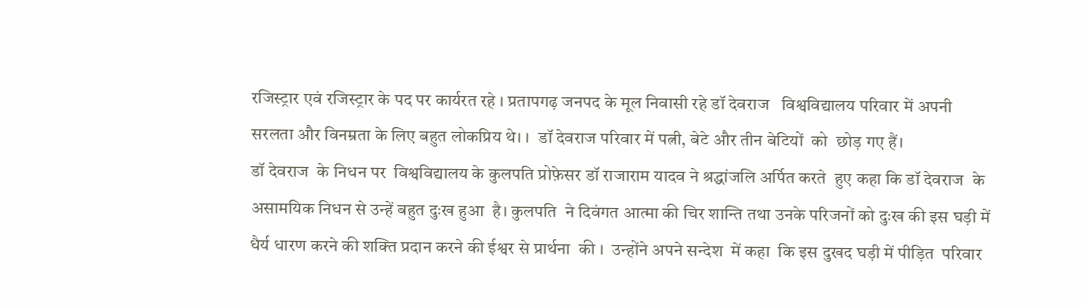रजिस्ट्रार एवं रजिस्ट्रार के पद पर कार्यरत रहे । प्रतापगढ़ जनपद के मूल निवासी रहे डॉ देवराज   विश्वविद्यालय परिवार में अपनी सरलता और विनम्रता के लिए बहुत लोकप्रिय थे। ।  डॉ देवराज परिवार में पत्नी, बेटे और तीन बेटियों  को  छोड़ गए हैं।
डॉ देवराज  के निधन पर  विश्वविद्यालय के कुलपति प्रोफ़ेसर डॉ राजाराम यादव ने श्रद्धांजलि अर्पित करते  हुए कहा कि डॉ देवराज  के असामयिक निधन से उन्हें बहुत दुःख हुआ  है। कुलपति  ने दिवंगत आत्मा की चिर शान्ति तथा उनके परिजनों को दुःख की इस घड़ी में धैर्य धारण करने की शक्ति प्रदान करने की ईश्वर से प्रार्थना  की ।  उन्होंने अपने सन्देश  में कहा  कि इस दुखद घड़ी में पीड़ित  परिवार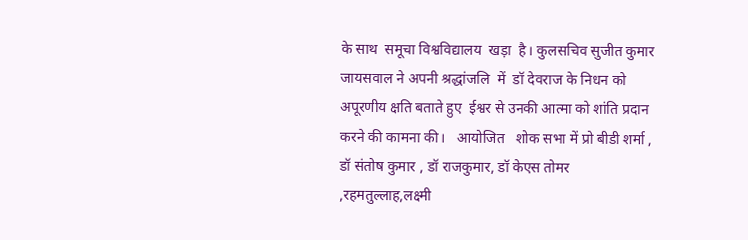के साथ  समूचा विश्वविद्यालय  खड़ा  है। कुलसचिव सुजीत कुमार  जायसवाल ने अपनी श्रद्धांजलि  में  डॉ देवराज के निधन को अपूरणीय क्षति बताते हुए  ईश्वर से उनकी आत्मा को शांति प्रदान करने की कामना की।   आयोजित   शोक सभा में प्रो बीडी शर्मा , डॉ संतोष कुमार , डॉ राजकुमार, डॉ केएस तोमर ,रहमतुल्लाह,लक्ष्मी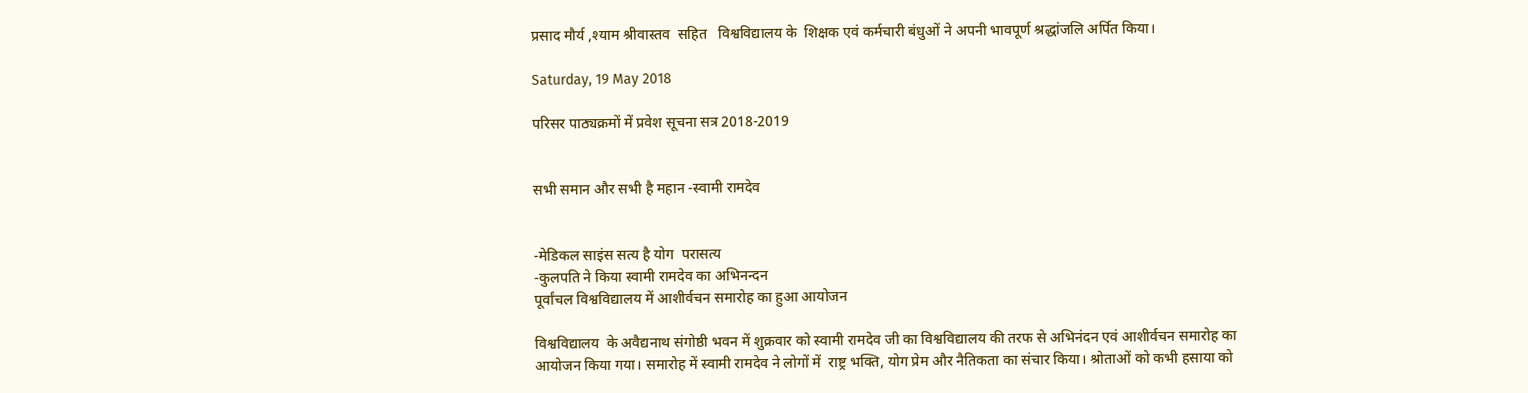प्रसाद मौर्य ,श्याम श्रीवास्तव  सहित   विश्वविद्यालय के  शिक्षक एवं कर्मचारी बंधुओं ने अपनी भावपूर्ण श्रद्धांजलि अर्पित किया।

Saturday, 19 May 2018

परिसर पाठ्यक्रमों में प्रवेश सूचना सत्र 2018-2019


सभी समान और सभी है महान -स्वामी रामदेव


-मेडिकल साइंस सत्य है योग  परासत्य
-कुलपति ने किया स्वामी रामदेव का अभिनन्दन
पूर्वांचल विश्वविद्यालय में आशीर्वचन समारोह का हुआ आयोजन

विश्वविद्यालय  के अवैद्यनाथ संगोष्ठी भवन में शुक्रवार को स्वामी रामदेव जी का विश्वविद्यालय की तरफ से अभिनंदन एवं आशीर्वचन समारोह का आयोजन किया गया। समारोह में स्वामी रामदेव ने लोगों में  राष्ट्र भक्ति, योग प्रेम और नैतिकता का संचार किया। श्रोताओं को कभी हसाया को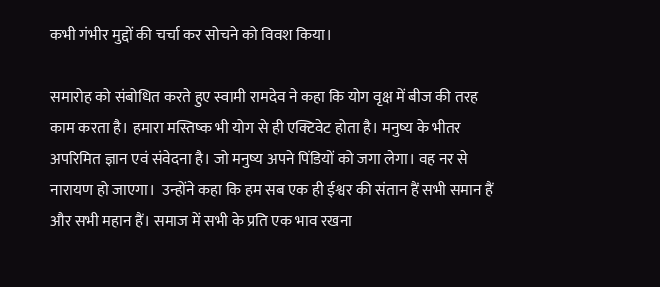कभी गंभीर मुद्दों की चर्चा कर सोचने को विवश किया।

समारोह को संबोधित करते हुए स्वामी रामदेव ने कहा कि योग वृक्ष में बीज की तरह काम करता है। हमारा मस्तिष्क भी योग से ही एक्टिवेट होता है। मनुष्य के भीतर अपरिमित ज्ञान एवं संवेदना है। जो मनुष्य अपने पिंडियों को जगा लेगा। वह नर से नारायण हो जाएगा।  उन्होंने कहा कि हम सब एक ही ईश्वर की संतान हैं सभी समान हैं और सभी महान हैं। समाज में सभी के प्रति एक भाव रखना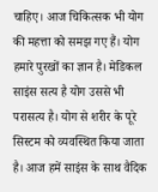चाहिए। आज चिकित्सक भी योग की महत्ता को समझ गए हैं। योग हमारे पुरखों का ज्ञान है। मेडिकल साइंस सत्य है योग उससे भी परासत्य है। योग से शरीर के पूरे सिस्टम को व्यवस्थित किया जाता है। आज हमें साइंस के साथ वैदिक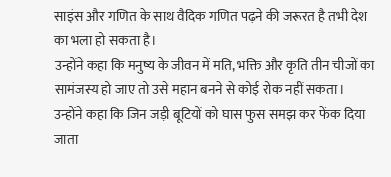साइंस और गणित के साथ वैदिक गणित पढ़ने की जरूरत है तभी देश का भला हो सकता है।
उन्होंने कहा कि मनुष्य के जीवन में मति, भक्ति और कृति तीन चीजों का सामंजस्य हो जाए तो उसे महान बनने से कोई रोक नहीं सकता।
उन्होंने कहा कि जिन जड़ी बूटियों को घास फुस समझ कर फेंक दिया जाता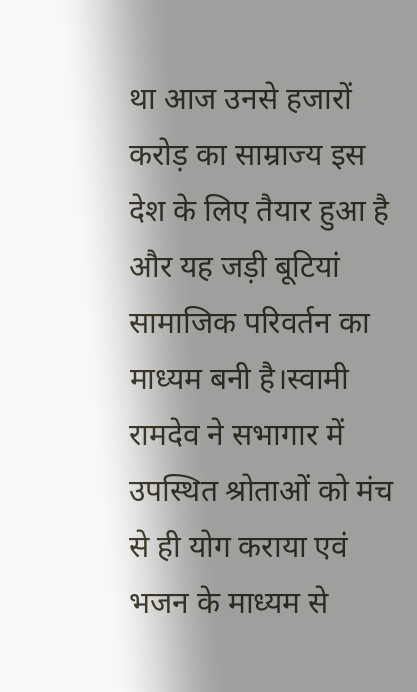था आज उनसे हजारों करोड़ का साम्राज्य इस देश के लिए तैयार हुआ है और यह जड़ी बूटियां सामाजिक परिवर्तन का माध्यम बनी है।स्वामी रामदेव ने सभागार में उपस्थित श्रोताओं को मंच से ही योग कराया एवं भजन के माध्यम से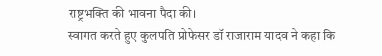राष्ट्रभक्ति की भावना पैदा की।
स्वागत करते हुए कुलपति प्रोफेसर डॉ राजाराम यादव ने कहा कि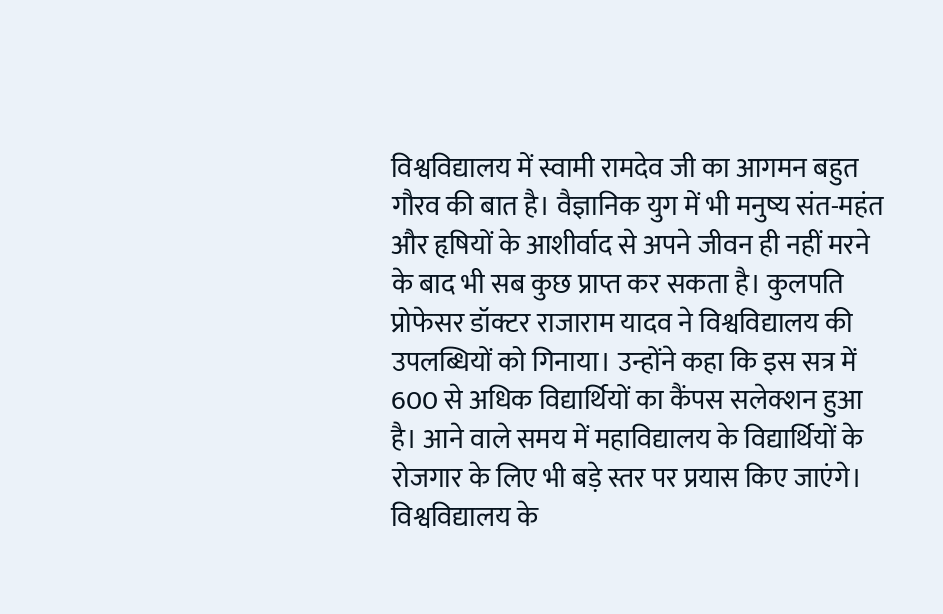विश्वविद्यालय में स्वामी रामदेव जी का आगमन बहुत गौरव की बात है। वैज्ञानिक युग में भी मनुष्य संत-महंत और हृषियों के आशीर्वाद से अपने जीवन ही नहीं मरने के बाद भी सब कुछ प्राप्त कर सकता है। कुलपति प्रोफेसर डॉक्टर राजाराम यादव ने विश्वविद्यालय की उपलब्धियों को गिनाया। उन्होंने कहा कि इस सत्र में  600 से अधिक विद्यार्थियों का कैंपस सलेक्शन हुआ है। आने वाले समय में महाविद्यालय के विद्यार्थियों के रोजगार के लिए भी बड़े स्तर पर प्रयास किए जाएंगे। विश्वविद्यालय के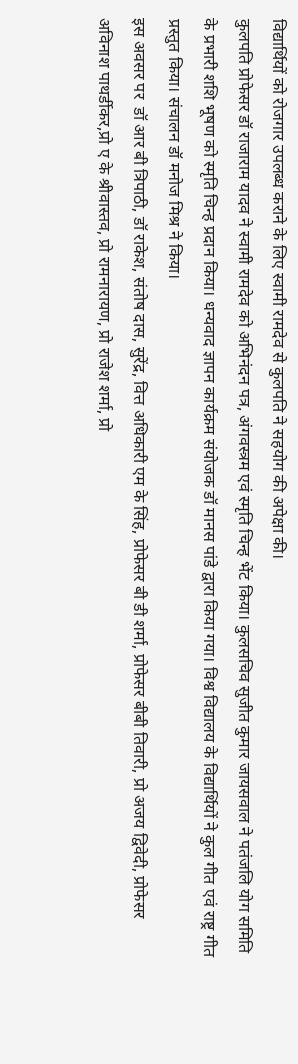विद्यार्थियों को रोजगार उपलब्ध कराने के लिए स्वामी रामदेव से कुलपति ने सहयोग की अपेक्षा की।
कुलपति प्रोफेसर डॉ राजाराम यादव ने स्वामी रामदेव को अभिनंदन पत्र, अंगवस्त्रम एवं स्मृति चिन्ह भेंट किया। कुलसचिव सुजीत कुमार जायसवाल ने पतंजलि योग समिति के प्रभारी शशि भूषण को स्मृति चिन्ह प्रदान किया। धन्यवाद ज्ञापन कार्यक्रम संयोजक डॉ मानस पांडे द्वारा किया गया। विश्व विद्यालय के विद्यार्थियों ने कुल गीत एवं राष्ट्र गीत प्रस्तुत किया। संचालन डॉ मनोज मिश्र ने किया।
इस अवसर पर  डॉ आर बी त्रिपाठी, डॉ राकेश, संतोष दास, सुरेंद्र, वित्त अधिकारी एम के सिंह, प्रोफेसर बी डी शर्मा, प्रोफेसर बीबी तिवारी, प्रो अजय द्विवेदी, प्रोफेसर अविनाश पाथर्डीकर,प्रो ए के श्रीवास्तव, प्रो रामनारायण, प्रो राजेश शर्मा, प्रो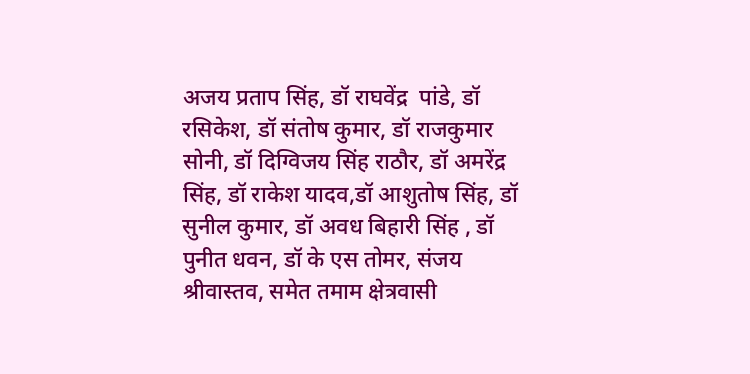अजय प्रताप सिंह, डॉ राघवेंद्र  पांडे, डॉ रसिकेश, डॉ संतोष कुमार, डॉ राजकुमार सोनी, डॉ दिग्विजय सिंह राठौर, डॉ अमरेंद्र सिंह, डॉ राकेश यादव,डॉ आशुतोष सिंह, डॉ सुनील कुमार, डॉ अवध बिहारी सिंह , डॉ पुनीत धवन, डॉ के एस तोमर, संजय श्रीवास्तव, समेत तमाम क्षेत्रवासी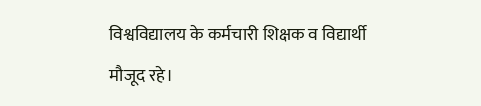विश्वविद्यालय के कर्मचारी शिक्षक व विद्यार्थी मौजूद रहे।